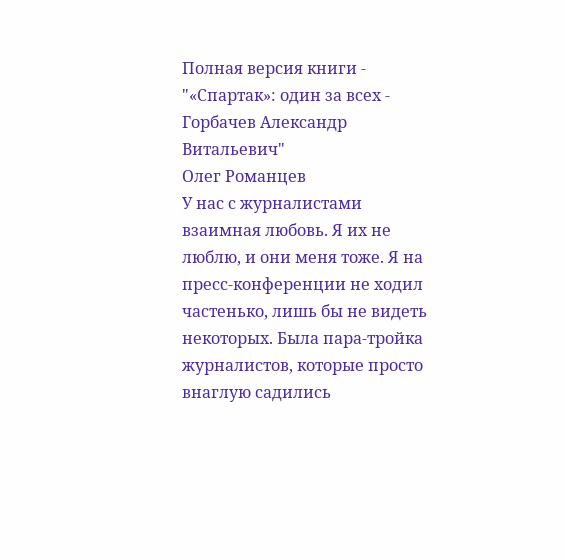Полная версия книги - "«Спартак»: один за всех - Горбачев Александр Витальевич"
Олег Романцев
У нас с журналистами взаимная любовь. Я их не люблю, и они меня тоже. Я на пресс-конференции не ходил частенько, лишь бы не видеть некоторых. Была пара-тройка журналистов, которые просто внаглую садились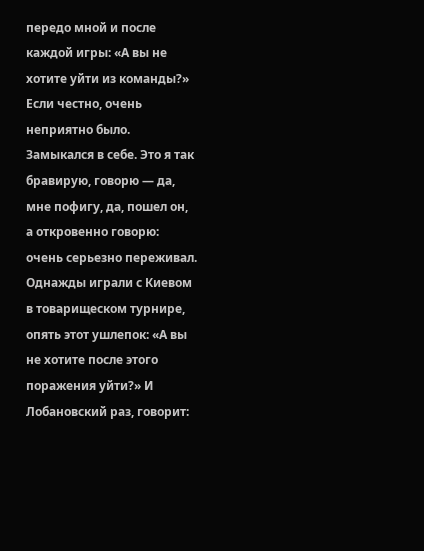передо мной и после каждой игры: «А вы не хотите уйти из команды?» Если честно, очень неприятно было. Замыкался в себе. Это я так бравирую, говорю — да, мне пофигу, да, пошел он, а откровенно говорю: очень серьезно переживал.
Однажды играли с Киевом в товарищеском турнире, опять этот ушлепок: «А вы не хотите после этого поражения уйти?» И Лобановский раз, говорит: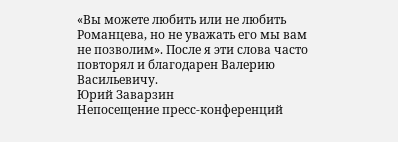«Вы можете любить или не любить Романцева, но не уважать его мы вам не позволим». После я эти слова часто повторял и благодарен Валерию Васильевичу.
Юрий Заварзин
Непосещение пресс-конференций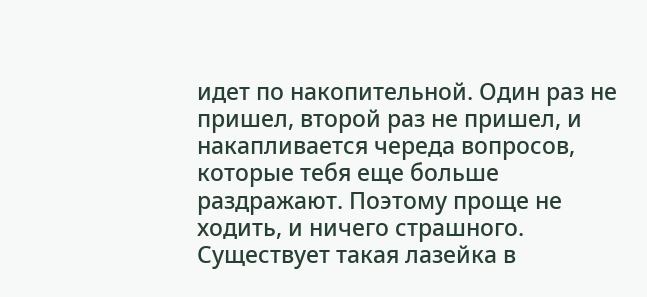идет по накопительной. Один раз не пришел, второй раз не пришел, и накапливается череда вопросов, которые тебя еще больше раздражают. Поэтому проще не ходить, и ничего страшного. Существует такая лазейка в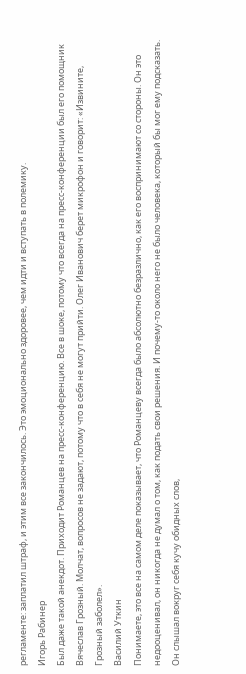регламенте: заплатил штраф, и этим все закончилось. Это эмоционально здоровее, чем идти и вступать в полемику.
Игорь Рабинер
Был даже такой анекдот. Приходит Романцев на пресс-конференцию. Все в шоке, потому что всегда на пресс-конференции был его помощник Вячеслав Грозный. Молчат, вопросов не задают, потому что в себя не могут прийти. Олег Иванович берет микрофон и говорит: «Извините, Грозный заболел».
Василий Уткин
Понимаете, это все на самом деле показывает, что Романцеву всегда было абсолютно безразлично, как его воспринимают со стороны. Он это недооценивал, он никогда не думал о том, как подать свои решения. И почему-то около него не было человека, который бы мог ему подсказать. Он слышал вокруг себя кучу обидных слов,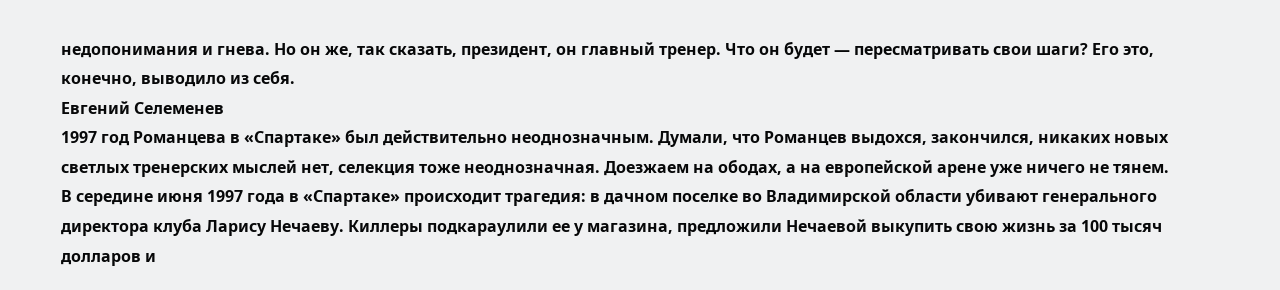недопонимания и гнева. Но он же, так сказать, президент, он главный тренер. Что он будет — пересматривать свои шаги? Его это, конечно, выводило из себя.
Евгений Селеменев
1997 год Романцева в «Спартаке» был действительно неоднозначным. Думали, что Романцев выдохся, закончился, никаких новых светлых тренерских мыслей нет, селекция тоже неоднозначная. Доезжаем на ободах, а на европейской арене уже ничего не тянем.
В середине июня 1997 года в «Спартаке» происходит трагедия: в дачном поселке во Владимирской области убивают генерального директора клуба Ларису Нечаеву. Киллеры подкараулили ее у магазина, предложили Нечаевой выкупить свою жизнь за 100 тысяч долларов и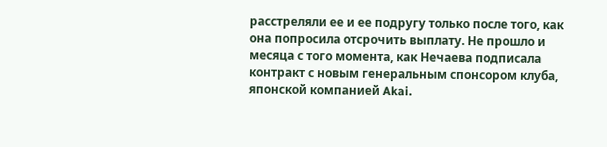расстреляли ее и ее подругу только после того, как она попросила отсрочить выплату. Не прошло и месяца с того момента, как Нечаева подписала контракт с новым генеральным спонсором клуба, японской компанией Akai.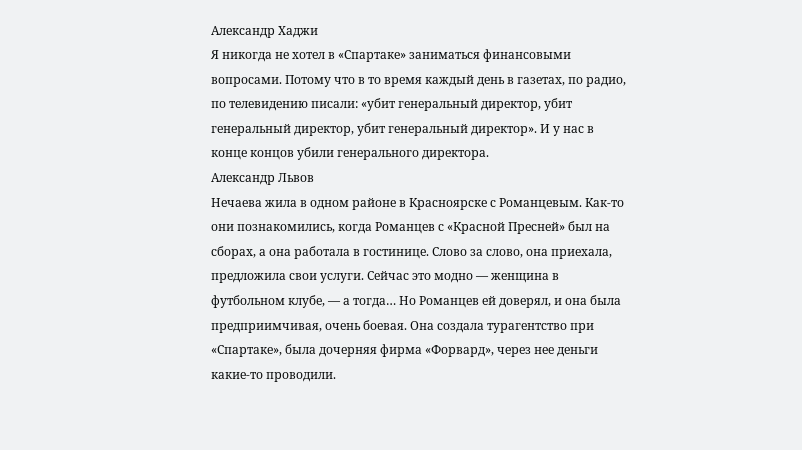Александр Хаджи
Я никогда не хотел в «Спартаке» заниматься финансовыми вопросами. Потому что в то время каждый день в газетах, по радио, по телевидению писали: «убит генеральный директор, убит генеральный директор, убит генеральный директор». И у нас в конце концов убили генерального директора.
Александр Львов
Нечаева жила в одном районе в Красноярске с Романцевым. Как-то они познакомились, когда Романцев с «Красной Пресней» был на сборах, а она работала в гостинице. Слово за слово, она приехала, предложила свои услуги. Сейчас это модно — женщина в футбольном клубе, — а тогда… Но Романцев ей доверял, и она была предприимчивая, очень боевая. Она создала турагентство при «Спартаке», была дочерняя фирма «Форвард», через нее деньги какие-то проводили.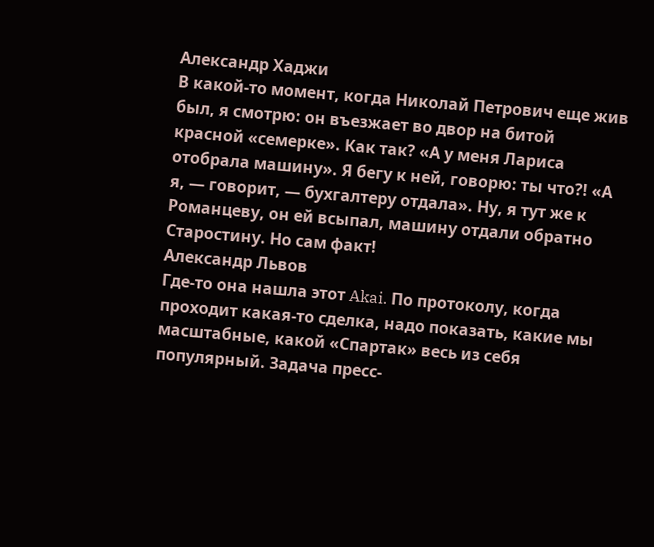Александр Хаджи
В какой-то момент, когда Николай Петрович еще жив был, я смотрю: он въезжает во двор на битой красной «семерке». Как так? «А у меня Лариса отобрала машину». Я бегу к ней, говорю: ты что?! «А я, — говорит, — бухгалтеру отдала». Ну, я тут же к Романцеву, он ей всыпал, машину отдали обратно Старостину. Но сам факт!
Александр Львов
Где-то она нашла этот Akai. По протоколу, когда проходит какая-то сделка, надо показать, какие мы масштабные, какой «Спартак» весь из себя популярный. Задача пресс-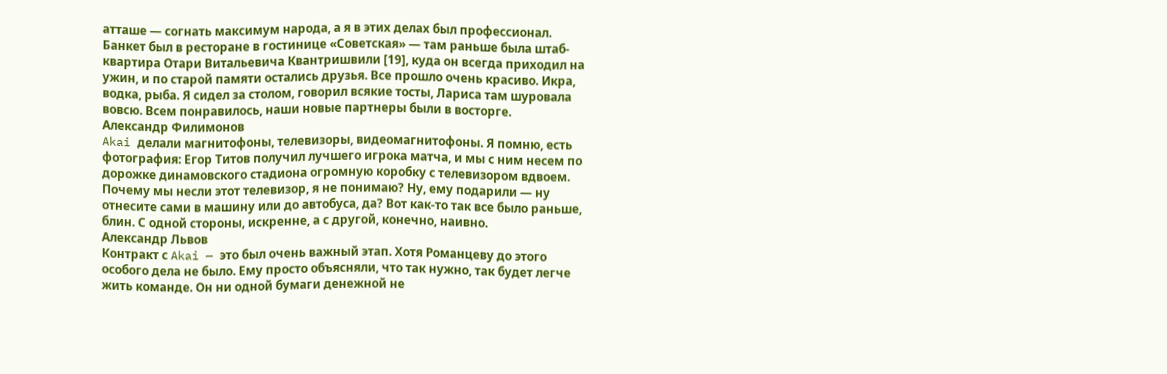атташе — согнать максимум народа, а я в этих делах был профессионал. Банкет был в ресторане в гостинице «Советская» — там раньше была штаб-квартира Отари Витальевича Квантришвили [19], куда он всегда приходил на ужин, и по старой памяти остались друзья. Все прошло очень красиво. Икра, водка, рыба. Я сидел за столом, говорил всякие тосты, Лариса там шуровала вовсю. Всем понравилось, наши новые партнеры были в восторге.
Александр Филимонов
Akai делали магнитофоны, телевизоры, видеомагнитофоны. Я помню, есть фотография: Егор Титов получил лучшего игрока матча, и мы с ним несем по дорожке динамовского стадиона огромную коробку с телевизором вдвоем. Почему мы несли этот телевизор, я не понимаю? Ну, ему подарили — ну отнесите сами в машину или до автобуса, да? Вот как-то так все было раньше, блин. С одной стороны, искренне, а с другой, конечно, наивно.
Александр Львов
Контракт с Akai — это был очень важный этап. Хотя Романцеву до этого особого дела не было. Ему просто объясняли, что так нужно, так будет легче жить команде. Он ни одной бумаги денежной не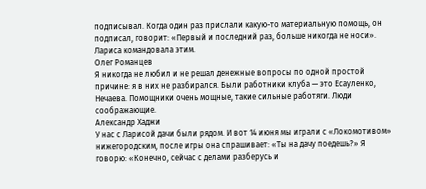подписывал. Когда один раз прислали какую-то материальную помощь, он подписал, говорит: «Первый и последний раз, больше никогда не носи». Лариса командовала этим.
Олег Романцев
Я никогда не любил и не решал денежные вопросы по одной простой причине: я в них не разбирался. Были работники клуба — это Есауленко, Нечаева. Помощники очень мощные, такие сильные работяги. Люди соображающие.
Александр Хаджи
У нас с Ларисой дачи были рядом. И вот 14 июня мы играли с «Локомотивом» нижегородским, после игры она спрашивает: «Ты на дачу поедешь?» Я говорю: «Конечно, сейчас с делами разберусь и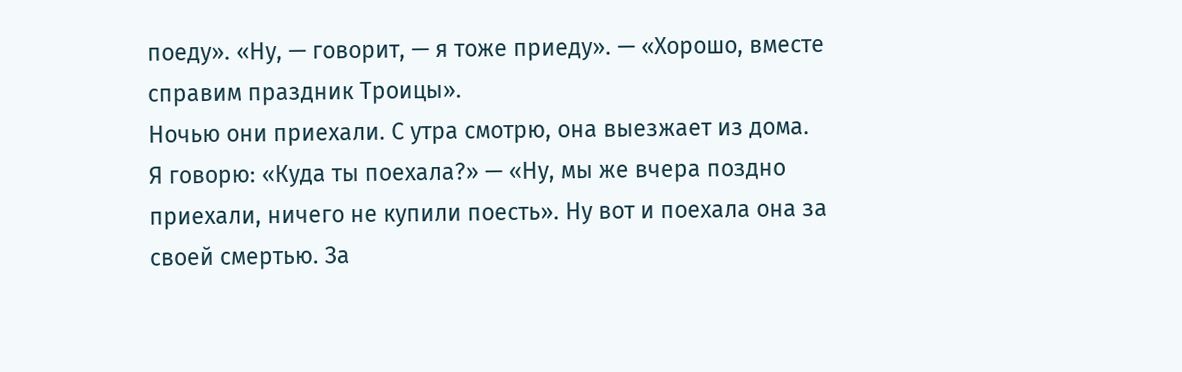поеду». «Ну, — говорит, — я тоже приеду». — «Хорошо, вместе справим праздник Троицы».
Ночью они приехали. С утра смотрю, она выезжает из дома. Я говорю: «Куда ты поехала?» — «Ну, мы же вчера поздно приехали, ничего не купили поесть». Ну вот и поехала она за своей смертью. За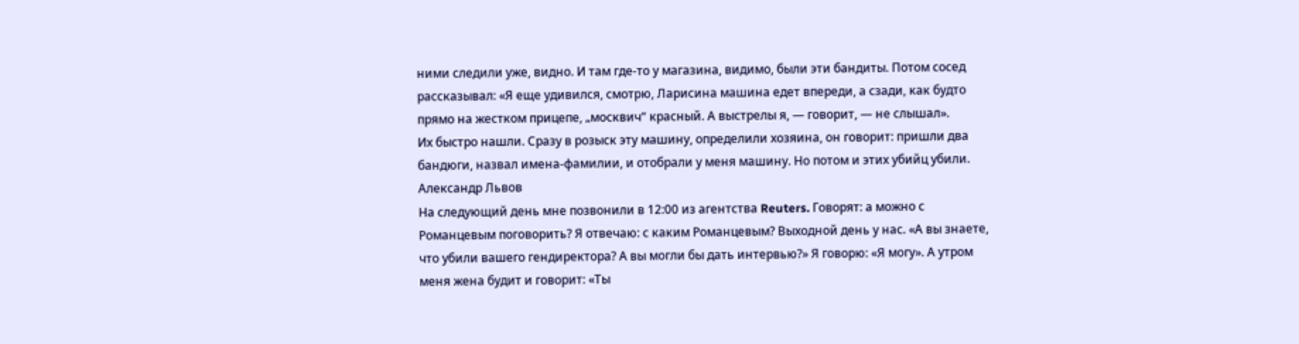ними следили уже, видно. И там где-то у магазина, видимо, были эти бандиты. Потом сосед рассказывал: «Я еще удивился, смотрю, Ларисина машина едет впереди, а сзади, как будто прямо на жестком прицепе, „москвич“ красный. А выстрелы я, — говорит, — не слышал».
Их быстро нашли. Сразу в розыск эту машину, определили хозяина, он говорит: пришли два бандюги, назвал имена-фамилии, и отобрали у меня машину. Но потом и этих убийц убили.
Александр Львов
На следующий день мне позвонили в 12:00 из агентства Reuters. Говорят: а можно с Романцевым поговорить? Я отвечаю: с каким Романцевым? Выходной день у нас. «А вы знаете, что убили вашего гендиректора? А вы могли бы дать интервью?» Я говорю: «Я могу». А утром меня жена будит и говорит: «Ты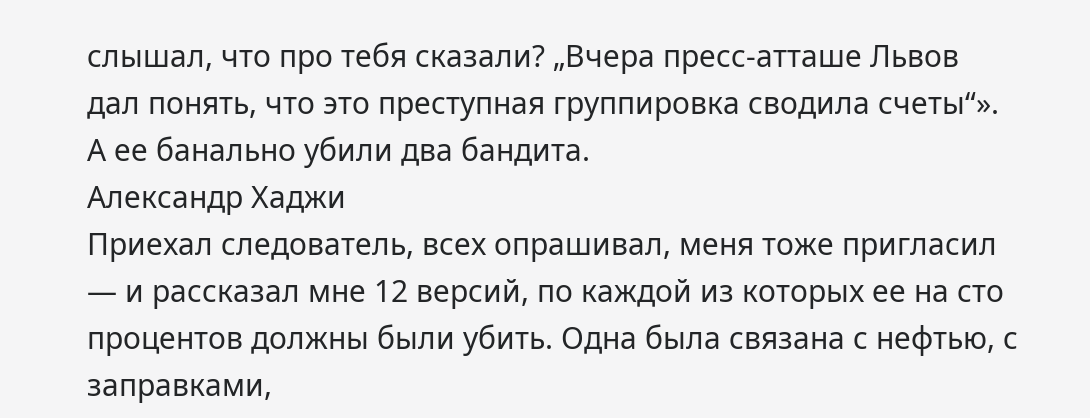слышал, что про тебя сказали? „Вчера пресс-атташе Львов дал понять, что это преступная группировка сводила счеты“». А ее банально убили два бандита.
Александр Хаджи
Приехал следователь, всех опрашивал, меня тоже пригласил — и рассказал мне 12 версий, по каждой из которых ее на сто процентов должны были убить. Одна была связана с нефтью, с заправками,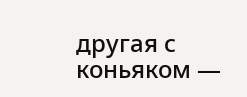другая с коньяком —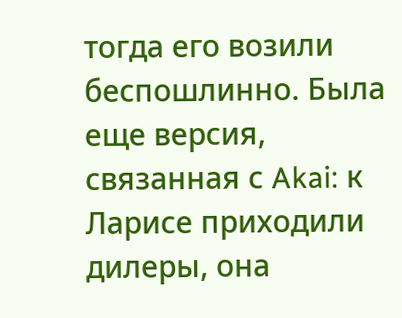тогда его возили беспошлинно. Была еще версия, связанная с Akai: к Ларисе приходили дилеры, она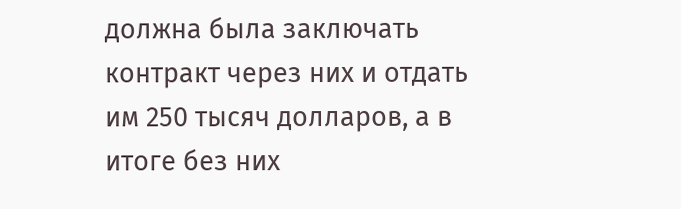должна была заключать контракт через них и отдать им 250 тысяч долларов, а в итоге без них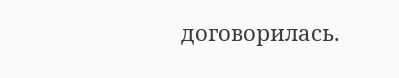договорилась.